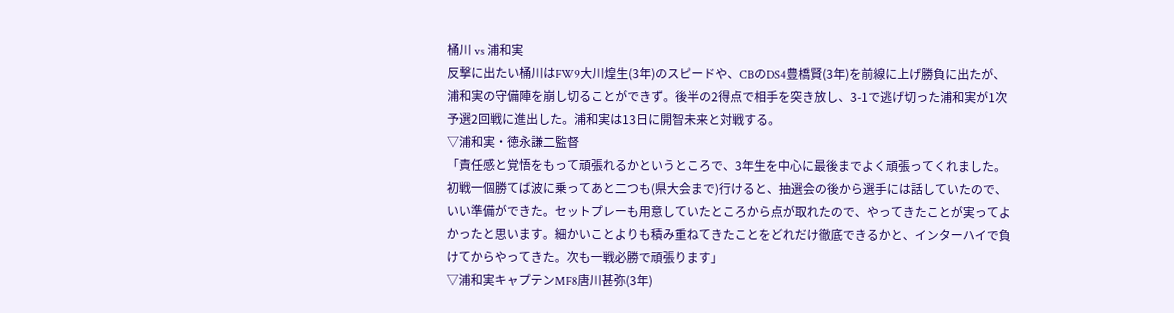桶川 vs 浦和実
反撃に出たい桶川はFW9大川煌生(3年)のスピードや、CBのDS4豊橋賢(3年)を前線に上げ勝負に出たが、浦和実の守備陣を崩し切ることができず。後半の2得点で相手を突き放し、3-1で逃げ切った浦和実が1次予選2回戦に進出した。浦和実は13日に開智未来と対戦する。
▽浦和実・徳永謙二監督
「責任感と覚悟をもって頑張れるかというところで、3年生を中心に最後までよく頑張ってくれました。初戦一個勝てば波に乗ってあと二つも(県大会まで)行けると、抽選会の後から選手には話していたので、いい準備ができた。セットプレーも用意していたところから点が取れたので、やってきたことが実ってよかったと思います。細かいことよりも積み重ねてきたことをどれだけ徹底できるかと、インターハイで負けてからやってきた。次も一戦必勝で頑張ります」
▽浦和実キャプテンMF8唐川甚弥(3年)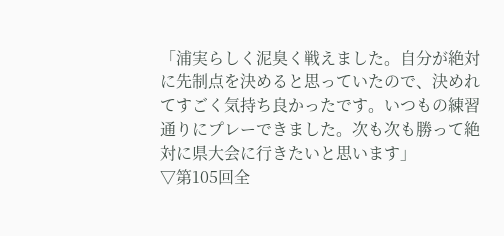「浦実らしく泥臭く戦えました。自分が絶対に先制点を決めると思っていたので、決めれてすごく気持ち良かったです。いつもの練習通りにプレーできました。次も次も勝って絶対に県大会に行きたいと思います」
▽第105回全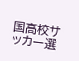国高校サッカー選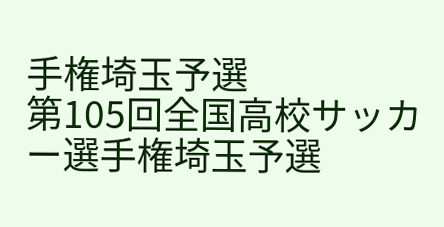手権埼玉予選
第105回全国高校サッカー選手権埼玉予選